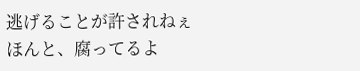逃げることが許されねぇ
ほんと、腐ってるよ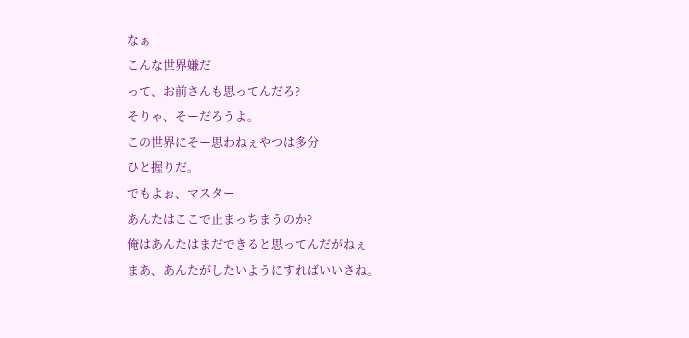なぁ
こんな世界嫌だ
って、お前さんも思ってんだろ?
そりゃ、そーだろうよ。
この世界にそー思わねぇやつは多分
ひと握りだ。
でもよぉ、マスター
あんたはここで止まっちまうのか?
俺はあんたはまだできると思ってんだがねぇ
まあ、あんたがしたいようにすればいいさね。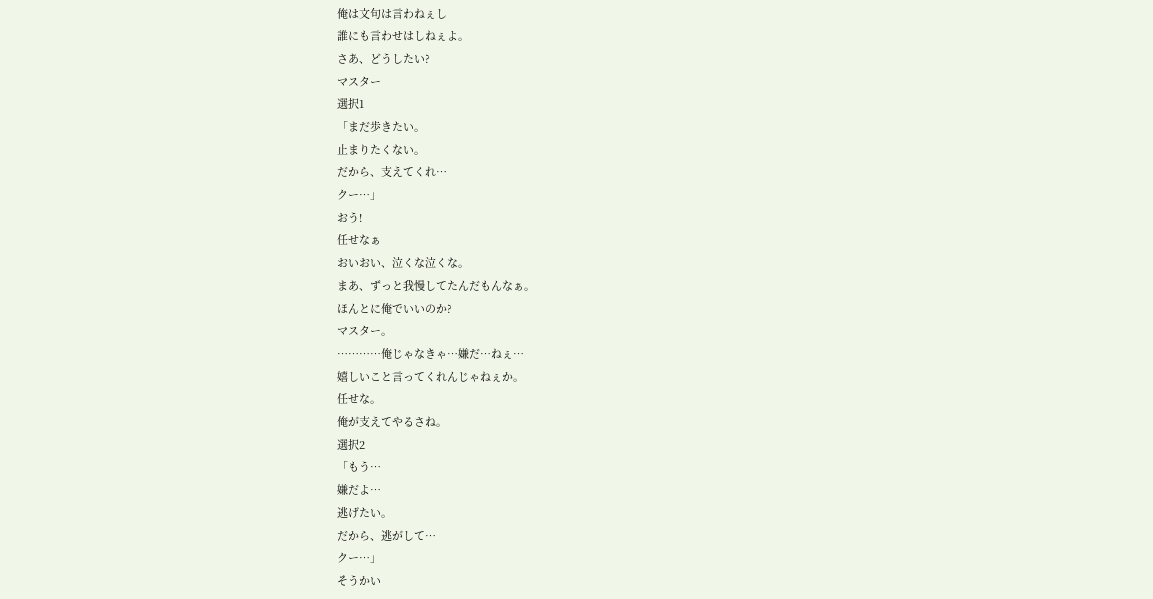俺は文句は言わねぇし
誰にも言わせはしねぇよ。
さあ、どうしたい?
マスター
選択1
「まだ歩きたい。
止まりたくない。
だから、支えてくれ…
クー…」
おう!
任せなぁ
おいおい、泣くな泣くな。
まあ、ずっと我慢してたんだもんなぁ。
ほんとに俺でいいのか?
マスター。
…………俺じゃなきゃ…嫌だ…ねぇ…
嬉しいこと言ってくれんじゃねぇか。
任せな。
俺が支えてやるさね。
選択2
「もう…
嫌だよ…
逃げたい。
だから、逃がして…
クー…」
そうかい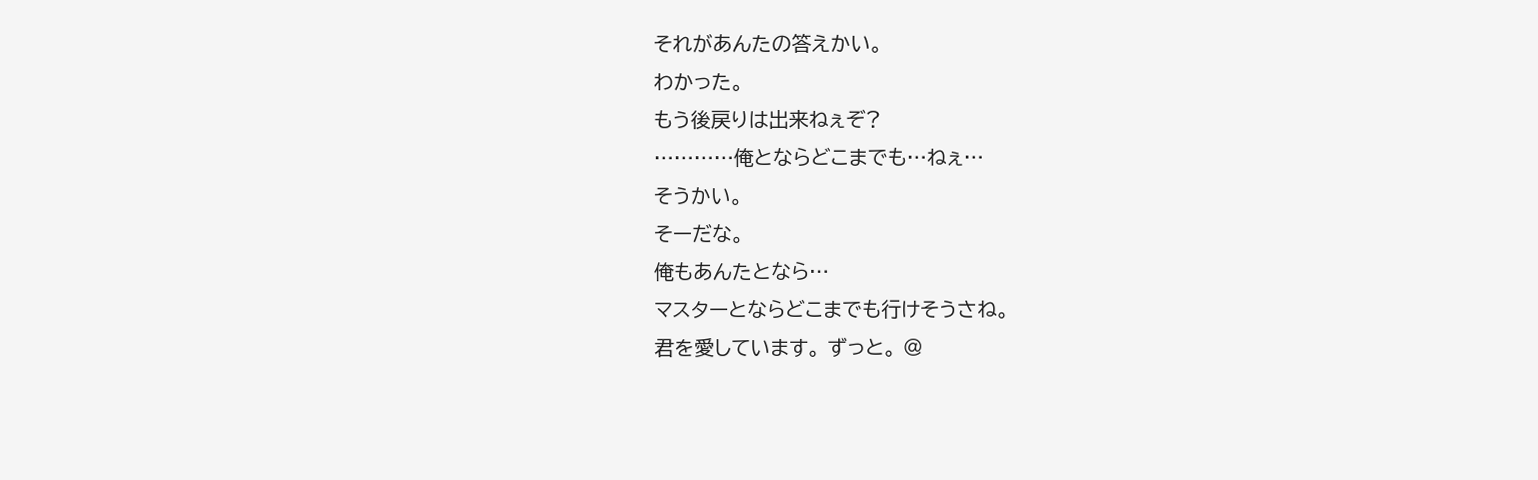それがあんたの答えかい。
わかった。
もう後戻りは出来ねぇぞ?
…………俺とならどこまでも…ねぇ…
そうかい。
そーだな。
俺もあんたとなら…
マスターとならどこまでも行けそうさね。
君を愛しています。 ずっと。 @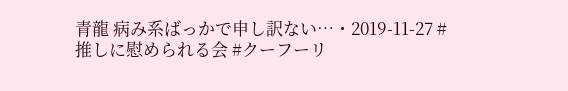青龍 病み系ばっかで申し訳ない…・2019-11-27 #推しに慰められる会 #クーフーリ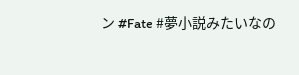ン #Fate #夢小説みたいなの